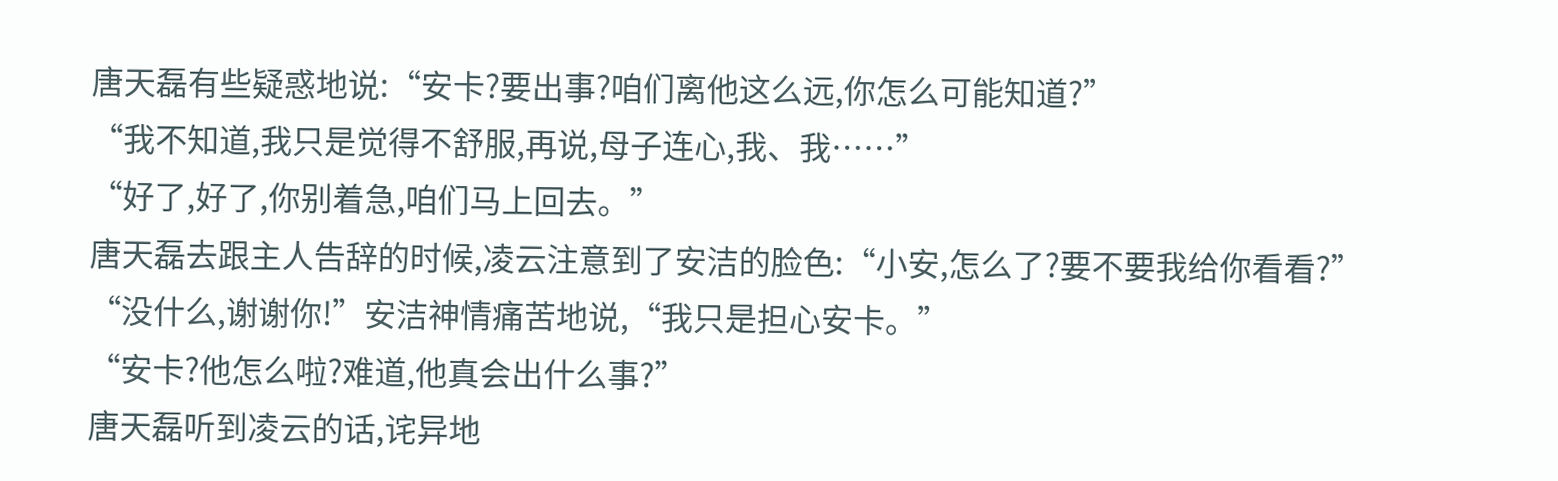唐天磊有些疑惑地说:“安卡?要出事?咱们离他这么远,你怎么可能知道?”
“我不知道,我只是觉得不舒服,再说,母子连心,我、我……”
“好了,好了,你别着急,咱们马上回去。”
唐天磊去跟主人告辞的时候,凌云注意到了安洁的脸色:“小安,怎么了?要不要我给你看看?”
“没什么,谢谢你!”安洁神情痛苦地说,“我只是担心安卡。”
“安卡?他怎么啦?难道,他真会出什么事?”
唐天磊听到凌云的话,诧异地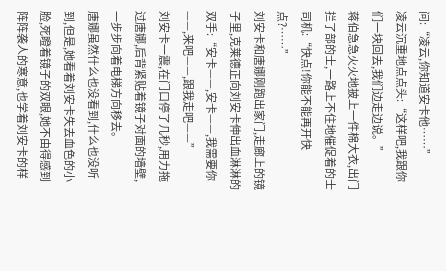问:“凌云,你知道安卡他……”
凌云沉重地点点头:“这样吧,我跟你们一块回去,我们边走边说。”
蒋伯急急火火地披上一件棉大衣,出门拦了部的士,一路上不住地催促着的士司机:“快点!你能不能再开快点?……”
刘安卡和唐娜刚跑出家门,走廊上的镜子里,克莱德正向刘安卡伸出血淋淋的双手:“安卡——,安卡——,我需要你——,来吧——,跟我走吧——”
刘安卡一震,在门口停了几秒,用力拖过唐娜,后背紧贴着镜子对面的墙壁,一步步向着电梯方向移去。
唐娜虽然什么也没看到,什么也没听到,但是,她看着刘安卡失去血色的小脸,死瞪着镜子的双眼,她不由得感到阵阵袭人的寒意,也学着刘安卡的样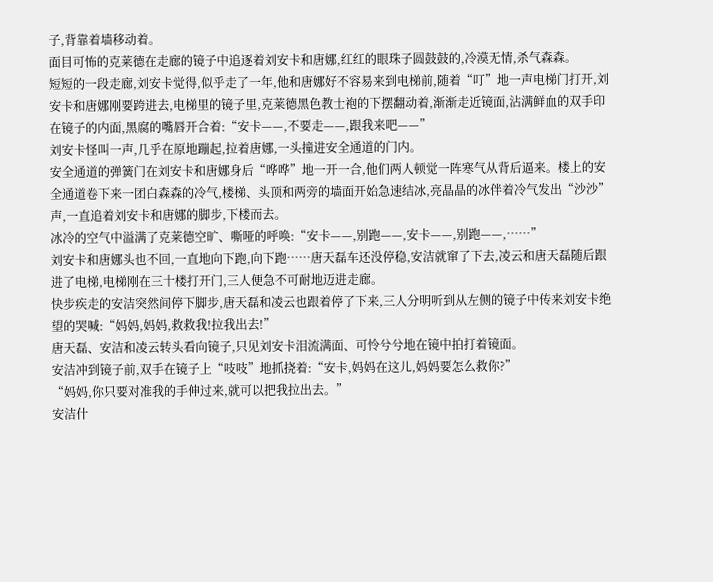子,背靠着墙移动着。
面目可怖的克莱德在走廊的镜子中追逐着刘安卡和唐娜,红红的眼珠子圆鼓鼓的,冷漠无情,杀气森森。
短短的一段走廊,刘安卡觉得,似乎走了一年,他和唐娜好不容易来到电梯前,随着“叮”地一声电梯门打开,刘安卡和唐娜刚要跨进去,电梯里的镜子里,克莱德黑色教士袍的下摆翻动着,渐渐走近镜面,沾满鲜血的双手印在镜子的内面,黑腐的嘴唇开合着:“安卡——,不要走——,跟我来吧——”
刘安卡怪叫一声,几乎在原地蹦起,拉着唐娜,一头撞进安全通道的门内。
安全通道的弹簧门在刘安卡和唐娜身后“哗哗”地一开一合,他们两人顿觉一阵寒气从背后逼来。楼上的安全通道卷下来一团白森森的冷气,楼梯、头顶和两旁的墙面开始急速结冰,亮晶晶的冰伴着冷气发出“沙沙”声,一直追着刘安卡和唐娜的脚步,下楼而去。
冰冷的空气中溢满了克莱德空旷、嘶哑的呼唤:“安卡——,别跑——,安卡——,别跑——,……”
刘安卡和唐娜头也不回,一直地向下跑,向下跑……唐天磊车还没停稳,安洁就窜了下去,凌云和唐天磊随后跟进了电梯,电梯刚在三十楼打开门,三人便急不可耐地迈进走廊。
快步疾走的安洁突然间停下脚步,唐天磊和凌云也跟着停了下来,三人分明听到从左侧的镜子中传来刘安卡绝望的哭喊:“妈妈,妈妈,救救我!拉我出去!”
唐天磊、安洁和凌云转头看向镜子,只见刘安卡泪流满面、可怜兮兮地在镜中拍打着镜面。
安洁冲到镜子前,双手在镜子上“吱吱”地抓挠着:“安卡,妈妈在这儿,妈妈要怎么救你?”
“妈妈,你只要对准我的手伸过来,就可以把我拉出去。”
安洁什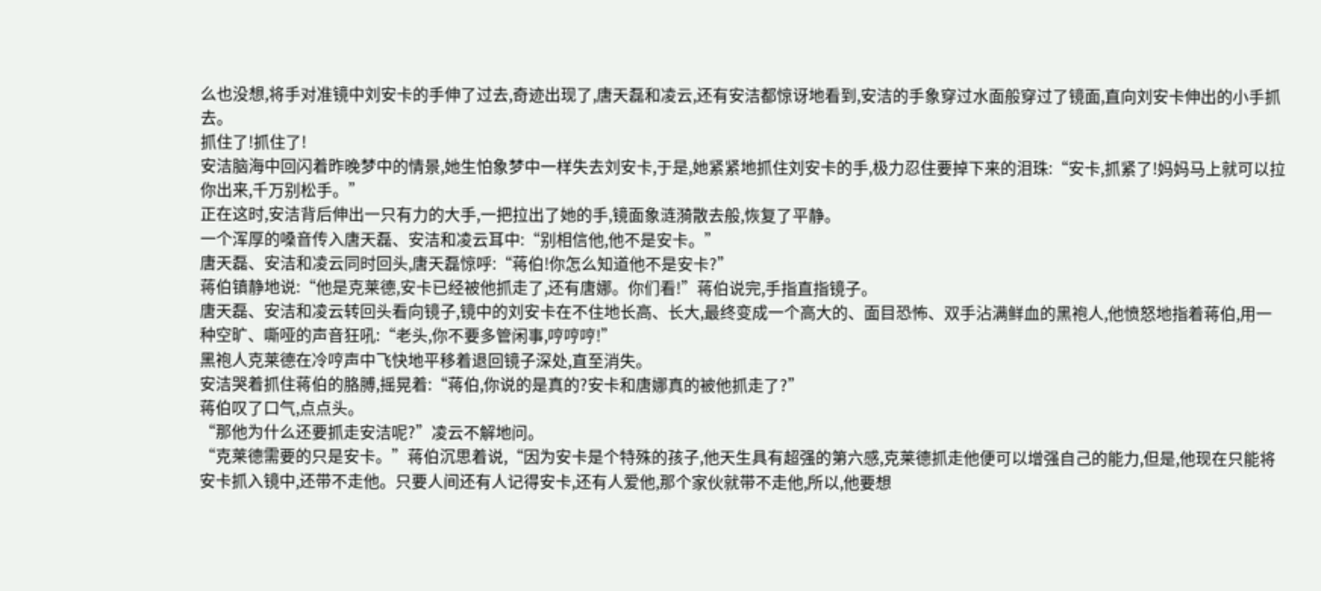么也没想,将手对准镜中刘安卡的手伸了过去,奇迹出现了,唐天磊和凌云,还有安洁都惊讶地看到,安洁的手象穿过水面般穿过了镜面,直向刘安卡伸出的小手抓去。
抓住了!抓住了!
安洁脑海中回闪着昨晚梦中的情景,她生怕象梦中一样失去刘安卡,于是,她紧紧地抓住刘安卡的手,极力忍住要掉下来的泪珠:“安卡,抓紧了!妈妈马上就可以拉你出来,千万别松手。”
正在这时,安洁背后伸出一只有力的大手,一把拉出了她的手,镜面象涟漪散去般,恢复了平静。
一个浑厚的嗓音传入唐天磊、安洁和凌云耳中:“别相信他,他不是安卡。”
唐天磊、安洁和凌云同时回头,唐天磊惊呼:“蒋伯!你怎么知道他不是安卡?”
蒋伯镇静地说:“他是克莱德,安卡已经被他抓走了,还有唐娜。你们看!”蒋伯说完,手指直指镜子。
唐天磊、安洁和凌云转回头看向镜子,镜中的刘安卡在不住地长高、长大,最终变成一个高大的、面目恐怖、双手沾满鲜血的黑袍人,他愤怒地指着蒋伯,用一种空旷、嘶哑的声音狂吼:“老头,你不要多管闲事,哼哼哼!”
黑袍人克莱德在冷哼声中飞快地平移着退回镜子深处,直至消失。
安洁哭着抓住蒋伯的胳膊,摇晃着:“蒋伯,你说的是真的?安卡和唐娜真的被他抓走了?”
蒋伯叹了口气,点点头。
“那他为什么还要抓走安洁呢?”凌云不解地问。
“克莱德需要的只是安卡。”蒋伯沉思着说,“因为安卡是个特殊的孩子,他天生具有超强的第六感,克莱德抓走他便可以增强自己的能力,但是,他现在只能将安卡抓入镜中,还带不走他。只要人间还有人记得安卡,还有人爱他,那个家伙就带不走他,所以,他要想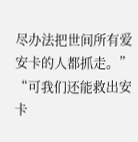尽办法把世间所有爱安卡的人都抓走。”
“可我们还能救出安卡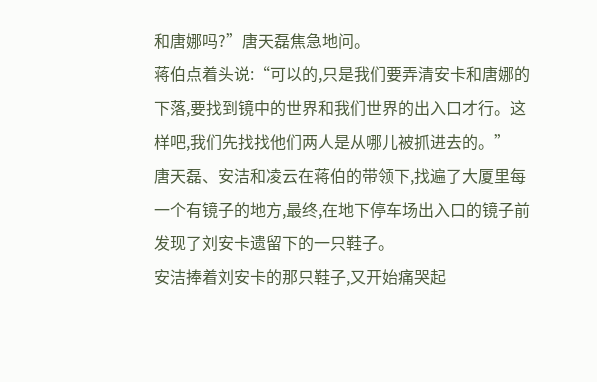和唐娜吗?”唐天磊焦急地问。
蒋伯点着头说:“可以的,只是我们要弄清安卡和唐娜的下落,要找到镜中的世界和我们世界的出入口才行。这样吧,我们先找找他们两人是从哪儿被抓进去的。”
唐天磊、安洁和凌云在蒋伯的带领下,找遍了大厦里每一个有镜子的地方,最终,在地下停车场出入口的镜子前发现了刘安卡遗留下的一只鞋子。
安洁捧着刘安卡的那只鞋子,又开始痛哭起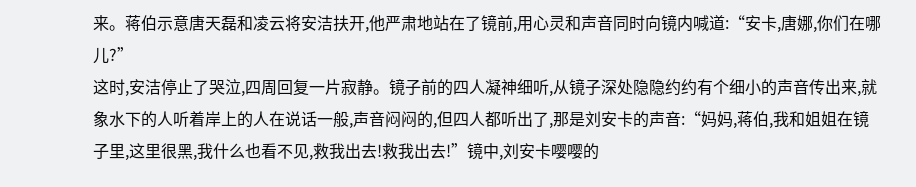来。蒋伯示意唐天磊和凌云将安洁扶开,他严肃地站在了镜前,用心灵和声音同时向镜内喊道:“安卡,唐娜,你们在哪儿?”
这时,安洁停止了哭泣,四周回复一片寂静。镜子前的四人凝神细听,从镜子深处隐隐约约有个细小的声音传出来,就象水下的人听着岸上的人在说话一般,声音闷闷的,但四人都听出了,那是刘安卡的声音:“妈妈,蒋伯,我和姐姐在镜子里,这里很黑,我什么也看不见,救我出去!救我出去!”镜中,刘安卡嘤嘤的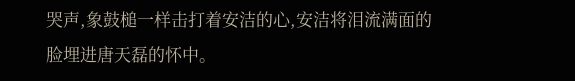哭声,象鼓槌一样击打着安洁的心,安洁将泪流满面的脸埋进唐天磊的怀中。